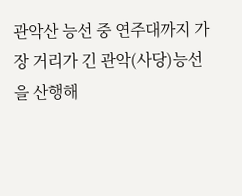관악산 능선 중 연주대까지 가장 거리가 긴 관악(사당)능선을 산행해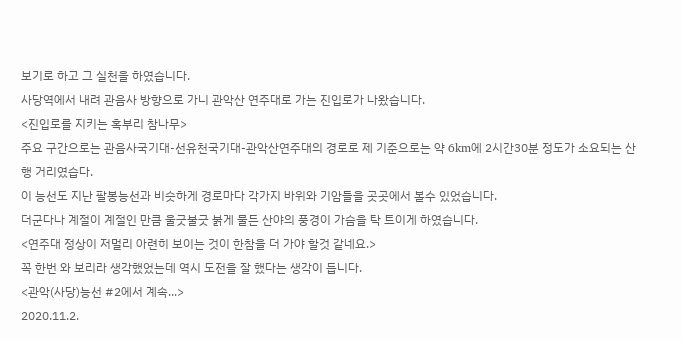보기로 하고 그 실천을 하였습니다.
사당역에서 내려 관음사 방향으로 가니 관악산 연주대로 가는 진입로가 나왔습니다.
<진입로를 지키는 혹부리 참나무>
주요 구간으로는 관음사국기대-선유천국기대-관악산연주대의 경로로 제 기준으로는 약 6km에 2시간30분 정도가 소요되는 산행 거리였습다.
이 능선도 지난 팔봉능선과 비슷하게 경로마다 각가지 바위와 기암들을 곳곳에서 볼수 있었습니다.
더군다나 계절이 계절인 만큼 울긋불긋 붉게 물든 산야의 풍경이 가슴을 탁 트이게 하였습니다.
<연주대 정상이 저멀리 아련히 보이는 것이 한참을 더 가야 할것 같네요.>
꼭 한번 와 보리라 생각했었는데 역시 도전을 잘 했다는 생각이 듭니다.
<관악(사당)능선 #2에서 계속...>
2020.11.2.